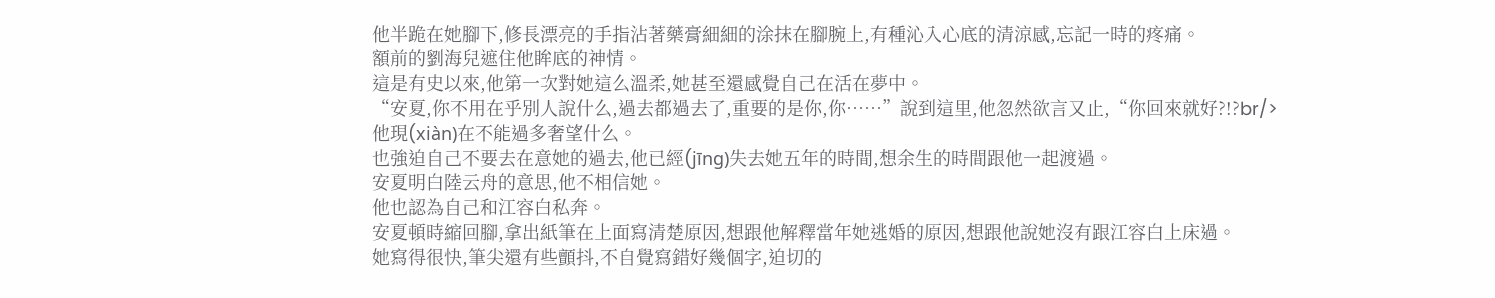他半跪在她腳下,修長漂亮的手指沾著藥膏細細的涂抹在腳腕上,有種沁入心底的清涼感,忘記一時的疼痛。
額前的劉海兒遮住他眸底的神情。
這是有史以來,他第一次對她這么溫柔,她甚至還感覺自己在活在夢中。
“安夏,你不用在乎別人說什么,過去都過去了,重要的是你,你……”說到這里,他忽然欲言又止,“你回來就好?!?br/>
他現(xiàn)在不能過多奢望什么。
也強迫自己不要去在意她的過去,他已經(jīng)失去她五年的時間,想余生的時間跟他一起渡過。
安夏明白陸云舟的意思,他不相信她。
他也認為自己和江容白私奔。
安夏頓時縮回腳,拿出紙筆在上面寫清楚原因,想跟他解釋當年她逃婚的原因,想跟他說她沒有跟江容白上床過。
她寫得很快,筆尖還有些顫抖,不自覺寫錯好幾個字,迫切的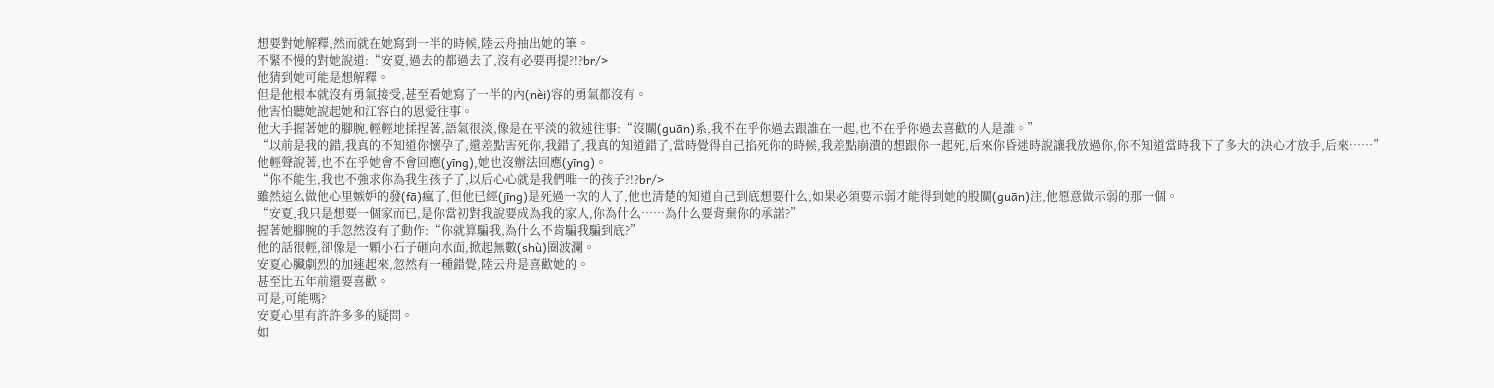想要對她解釋,然而就在她寫到一半的時候,陸云舟抽出她的筆。
不緊不慢的對她說道:“安夏,過去的都過去了,沒有必要再提?!?br/>
他猜到她可能是想解釋。
但是他根本就沒有勇氣接受,甚至看她寫了一半的內(nèi)容的勇氣都沒有。
他害怕聽她說起她和江容白的恩愛往事。
他大手握著她的腳腕,輕輕地揉捏著,語氣很淡,像是在平淡的敘述往事:“沒關(guān)系,我不在乎你過去跟誰在一起,也不在乎你過去喜歡的人是誰。”
“以前是我的錯,我真的不知道你懷孕了,還差點害死你,我錯了,我真的知道錯了,當時覺得自己掐死你的時候,我差點崩潰的想跟你一起死,后來你昏迷時說讓我放過你,你不知道當時我下了多大的決心才放手,后來……”
他輕聲說著,也不在乎她會不會回應(yīng),她也沒辦法回應(yīng)。
“你不能生,我也不強求你為我生孩子了,以后心心就是我們唯一的孩子?!?br/>
雖然這么做他心里嫉妒的發(fā)瘋了,但他已經(jīng)是死過一次的人了,他也清楚的知道自己到底想要什么,如果必須要示弱才能得到她的股關(guān)注,他愿意做示弱的那一個。
“安夏,我只是想要一個家而已,是你當初對我說要成為我的家人,你為什么……為什么要背棄你的承諾?”
握著她腳腕的手忽然沒有了動作:“你就算騙我,為什么不肯騙我騙到底?”
他的話很輕,卻像是一顆小石子砸向水面,掀起無數(shù)圈波瀾。
安夏心臟劇烈的加速起來,忽然有一種錯覺,陸云舟是喜歡她的。
甚至比五年前還要喜歡。
可是,可能嗎?
安夏心里有許許多多的疑問。
如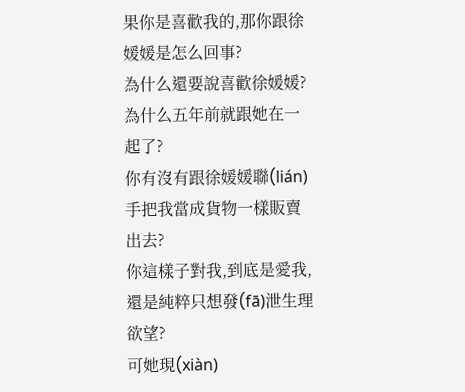果你是喜歡我的,那你跟徐媛媛是怎么回事?
為什么還要說喜歡徐媛媛?
為什么五年前就跟她在一起了?
你有沒有跟徐媛媛聯(lián)手把我當成貨物一樣販賣出去?
你這樣子對我,到底是愛我,還是純粹只想發(fā)泄生理欲望?
可她現(xiàn)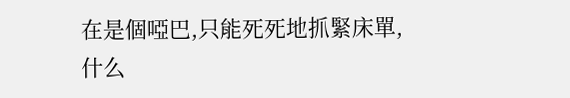在是個啞巴,只能死死地抓緊床單,什么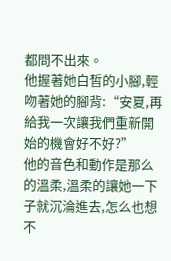都問不出來。
他握著她白皙的小腳,輕吻著她的腳背:“安夏,再給我一次讓我們重新開始的機會好不好?”
他的音色和動作是那么的溫柔,溫柔的讓她一下子就沉淪進去,怎么也想不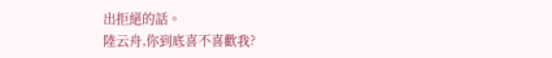出拒絕的話。
陸云舟,你到底喜不喜歡我?